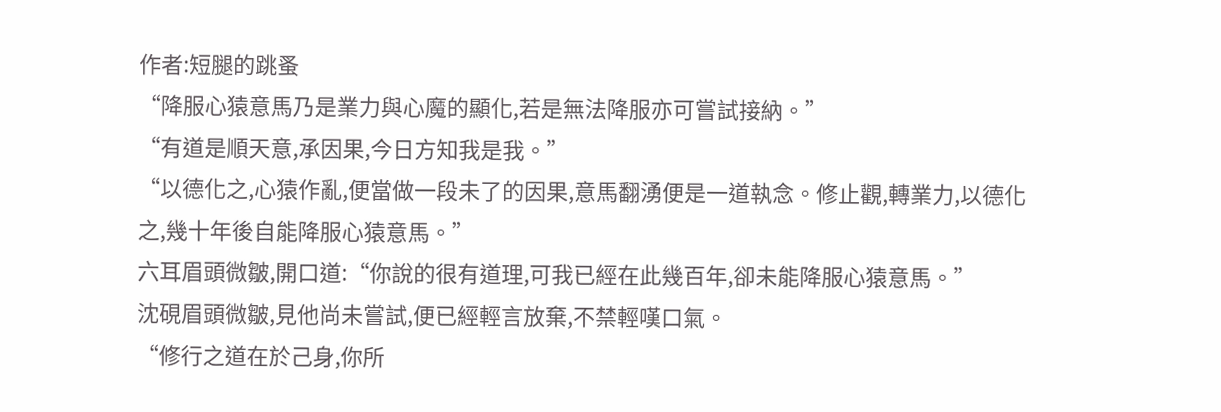作者:短腿的跳蚤
“降服心猿意馬乃是業力與心魔的顯化,若是無法降服亦可嘗試接納。”
“有道是順天意,承因果,今日方知我是我。”
“以德化之,心猿作亂,便當做一段未了的因果,意馬翻湧便是一道執念。修止觀,轉業力,以德化之,幾十年後自能降服心猿意馬。”
六耳眉頭微皺,開口道:“你說的很有道理,可我已經在此幾百年,卻未能降服心猿意馬。”
沈硯眉頭微皺,見他尚未嘗試,便已經輕言放棄,不禁輕嘆口氣。
“修行之道在於己身,你所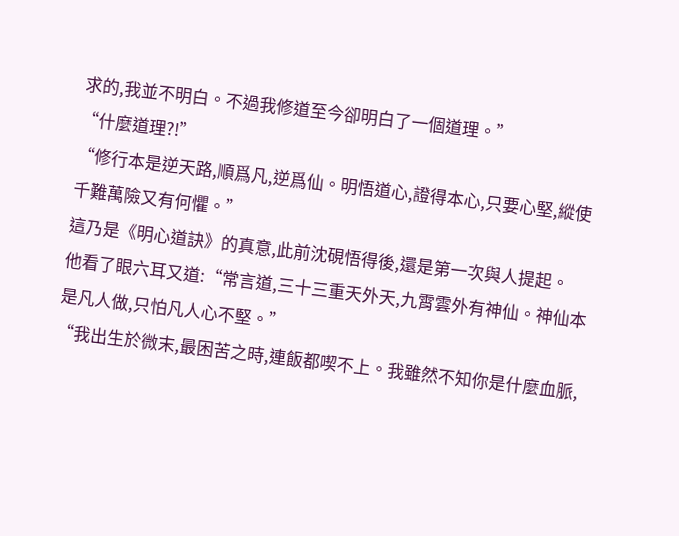求的,我並不明白。不過我修道至今卻明白了一個道理。”
“什麼道理?!”
“修行本是逆天路,順爲凡,逆爲仙。明悟道心,證得本心,只要心堅,縱使千難萬險又有何懼。”
這乃是《明心道訣》的真意,此前沈硯悟得後,還是第一次與人提起。
他看了眼六耳又道:“常言道,三十三重天外天,九霄雲外有神仙。神仙本是凡人做,只怕凡人心不堅。”
“我出生於微末,最困苦之時,連飯都喫不上。我雖然不知你是什麼血脈,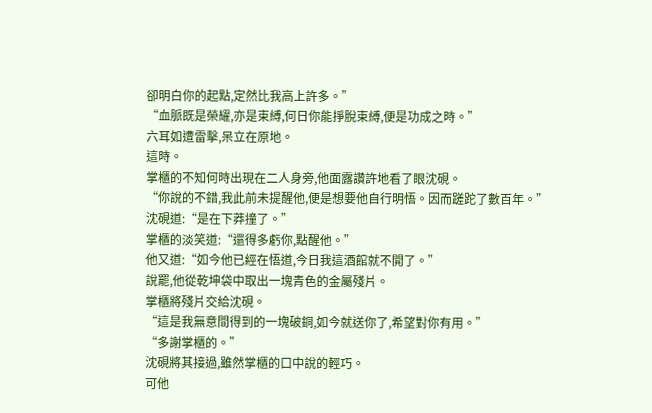卻明白你的起點,定然比我高上許多。”
“血脈既是榮耀,亦是束縛,何日你能掙脫束縛,便是功成之時。”
六耳如遭雷擊,呆立在原地。
這時。
掌櫃的不知何時出現在二人身旁,他面露讚許地看了眼沈硯。
“你說的不錯,我此前未提醒他,便是想要他自行明悟。因而蹉跎了數百年。”
沈硯道:“是在下莽撞了。”
掌櫃的淡笑道:“還得多虧你,點醒他。”
他又道:“如今他已經在悟道,今日我這酒館就不開了。”
說罷,他從乾坤袋中取出一塊青色的金屬殘片。
掌櫃將殘片交給沈硯。
“這是我無意間得到的一塊破銅,如今就送你了,希望對你有用。”
“多謝掌櫃的。”
沈硯將其接過,雖然掌櫃的口中說的輕巧。
可他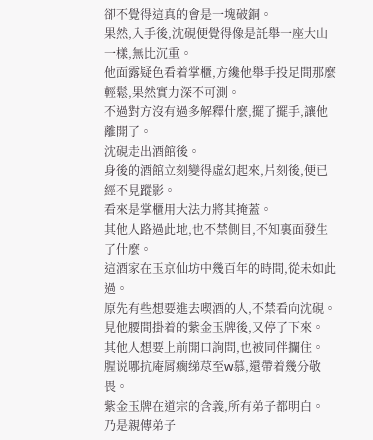卻不覺得這真的會是一塊破銅。
果然,入手後,沈硯便覺得像是託舉一座大山一樣,無比沉重。
他面露疑色看着掌櫃,方纔他舉手投足間那麼輕鬆,果然實力深不可測。
不過對方沒有過多解釋什麼,擺了擺手,讓他離開了。
沈硯走出酒館後。
身後的酒館立刻變得虛幻起來,片刻後,便已經不見蹤影。
看來是掌櫃用大法力將其掩蓋。
其他人路過此地,也不禁側目,不知裏面發生了什麼。
這酒家在玉京仙坊中幾百年的時間,從未如此過。
原先有些想要進去喫酒的人,不禁看向沈硯。
見他腰間掛着的紫金玉牌後,又停了下來。
其他人想要上前開口詢問,也被同伴攔住。
腥说哪抗庵屑瘸绨荩至w慕,還帶着幾分敬畏。
紫金玉牌在道宗的含義,所有弟子都明白。
乃是親傳弟子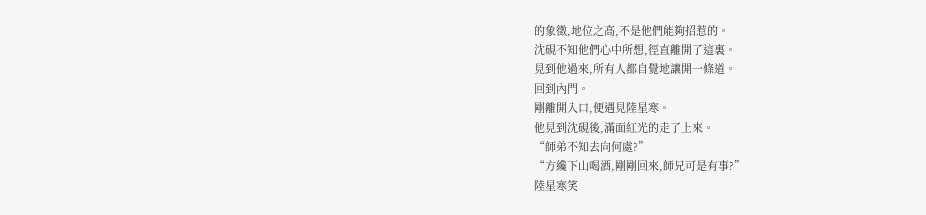的象徵,地位之高,不是他們能夠招惹的。
沈硯不知他們心中所想,徑直離開了這裏。
見到他過來,所有人都自覺地讓開一條道。
回到內門。
剛離開入口,便遇見陸星寒。
他見到沈硯後,滿面紅光的走了上來。
“師弟不知去向何處?”
“方纔下山喝酒,剛剛回來,師兄可是有事?”
陸星寒笑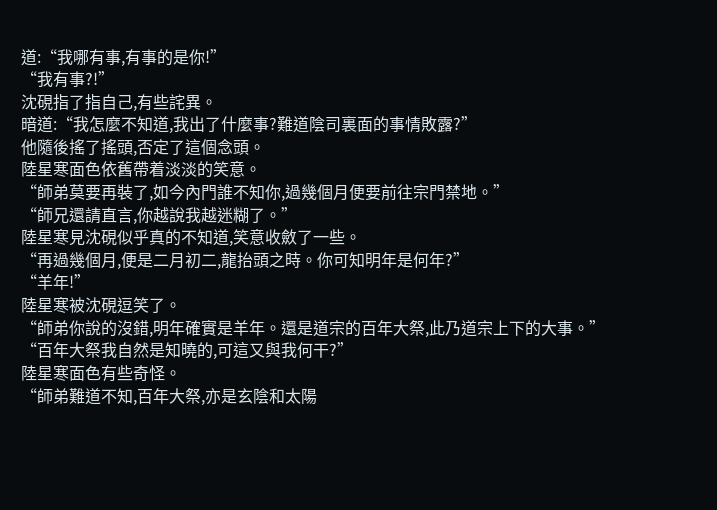道:“我哪有事,有事的是你!”
“我有事?!”
沈硯指了指自己,有些詫異。
暗道:“我怎麼不知道,我出了什麼事?難道陰司裏面的事情敗露?”
他隨後搖了搖頭,否定了這個念頭。
陸星寒面色依舊帶着淡淡的笑意。
“師弟莫要再裝了,如今內門誰不知你,過幾個月便要前往宗門禁地。”
“師兄還請直言,你越說我越迷糊了。”
陸星寒見沈硯似乎真的不知道,笑意收斂了一些。
“再過幾個月,便是二月初二,龍抬頭之時。你可知明年是何年?”
“羊年!”
陸星寒被沈硯逗笑了。
“師弟你說的沒錯,明年確實是羊年。還是道宗的百年大祭,此乃道宗上下的大事。”
“百年大祭我自然是知曉的,可這又與我何干?”
陸星寒面色有些奇怪。
“師弟難道不知,百年大祭,亦是玄陰和太陽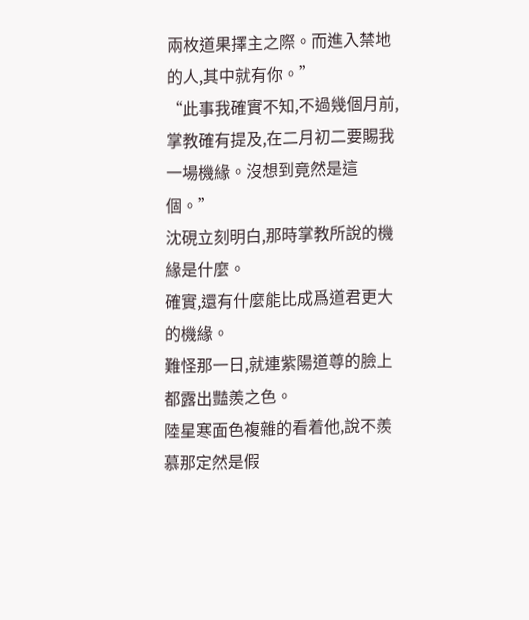兩枚道果擇主之際。而進入禁地的人,其中就有你。”
“此事我確實不知,不過幾個月前,掌教確有提及,在二月初二要賜我一場機緣。沒想到竟然是這個。”
沈硯立刻明白,那時掌教所說的機緣是什麼。
確實,還有什麼能比成爲道君更大的機緣。
難怪那一日,就連紫陽道尊的臉上都露出豔羨之色。
陸星寒面色複雜的看着他,說不羨慕那定然是假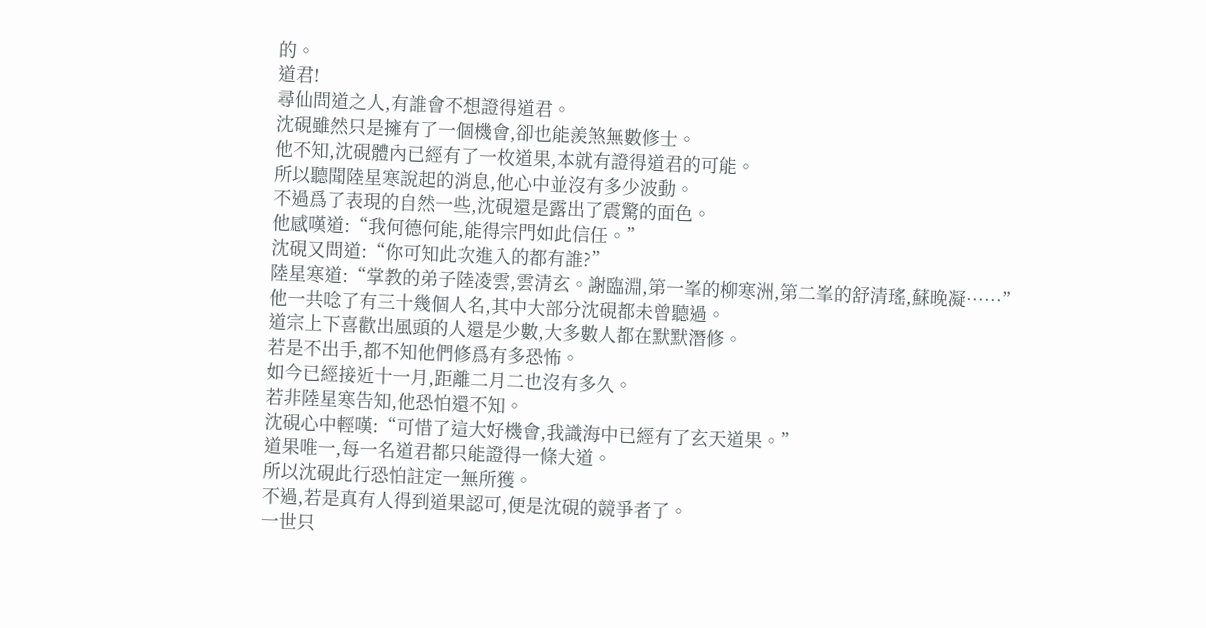的。
道君!
尋仙問道之人,有誰會不想證得道君。
沈硯雖然只是擁有了一個機會,卻也能羨煞無數修士。
他不知,沈硯體內已經有了一枚道果,本就有證得道君的可能。
所以聽聞陸星寒說起的消息,他心中並沒有多少波動。
不過爲了表現的自然一些,沈硯還是露出了震驚的面色。
他感嘆道:“我何德何能,能得宗門如此信任。”
沈硯又問道:“你可知此次進入的都有誰?”
陸星寒道:“掌教的弟子陸凌雲,雲清玄。謝臨淵,第一峯的柳寒洲,第二峯的舒清瑤,蘇晚凝……”
他一共唸了有三十幾個人名,其中大部分沈硯都未曾聽過。
道宗上下喜歡出風頭的人還是少數,大多數人都在默默潛修。
若是不出手,都不知他們修爲有多恐怖。
如今已經接近十一月,距離二月二也沒有多久。
若非陸星寒告知,他恐怕還不知。
沈硯心中輕嘆:“可惜了這大好機會,我識海中已經有了玄天道果。”
道果唯一,每一名道君都只能證得一條大道。
所以沈硯此行恐怕註定一無所獲。
不過,若是真有人得到道果認可,便是沈硯的競爭者了。
一世只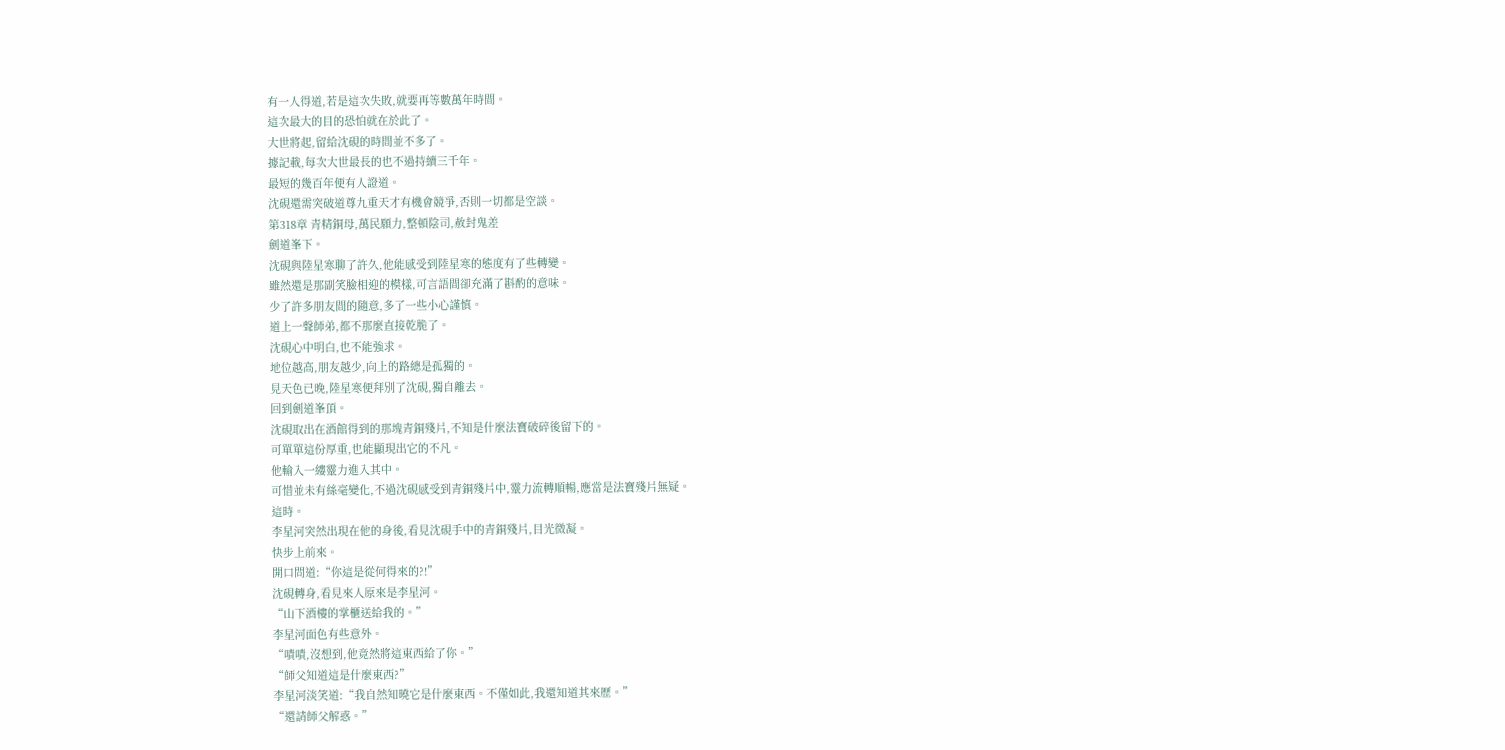有一人得道,若是這次失敗,就要再等數萬年時間。
這次最大的目的恐怕就在於此了。
大世將起,留給沈硯的時間並不多了。
據記載,每次大世最長的也不過持續三千年。
最短的幾百年便有人證道。
沈硯還需突破道尊九重天才有機會競爭,否則一切都是空談。
第318章 青精銅母,萬民願力,整頓陰司,赦封鬼差
劍道峯下。
沈硯與陸星寒聊了許久,他能感受到陸星寒的態度有了些轉變。
雖然還是那副笑臉相迎的模樣,可言語間卻充滿了斟酌的意味。
少了許多朋友間的隨意,多了一些小心謹慎。
道上一聲師弟,都不那麼直接乾脆了。
沈硯心中明白,也不能強求。
地位越高,朋友越少,向上的路總是孤獨的。
見天色已晚,陸星寒便拜別了沈硯,獨自離去。
回到劍道峯頂。
沈硯取出在酒館得到的那塊青銅殘片,不知是什麼法寶破碎後留下的。
可單單這份厚重,也能顯現出它的不凡。
他輸入一縷靈力進入其中。
可惜並未有絲毫變化,不過沈硯感受到青銅殘片中,靈力流轉順暢,應當是法寶殘片無疑。
這時。
李星河突然出現在他的身後,看見沈硯手中的青銅殘片,目光微凝。
快步上前來。
開口問道:“你這是從何得來的?!”
沈硯轉身,看見來人原來是李星河。
“山下酒樓的掌櫃送給我的。”
李星河面色有些意外。
“嘖嘖,沒想到,他竟然將這東西給了你。”
“師父知道這是什麼東西?”
李星河淡笑道:“我自然知曉它是什麼東西。不僅如此,我還知道其來歷。”
“還請師父解惑。”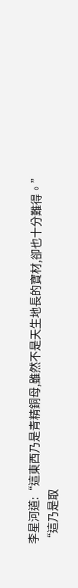李星河道:“這東西乃是青精銅母,雖然不是天生地長的寶材,卻也十分難得。”
“這乃是取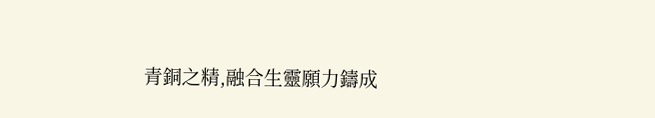青銅之精,融合生靈願力鑄成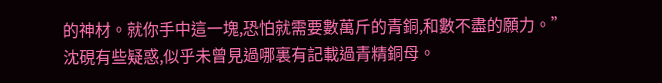的神材。就你手中這一塊,恐怕就需要數萬斤的青銅,和數不盡的願力。”
沈硯有些疑惑,似乎未曾見過哪裏有記載過青精銅母。